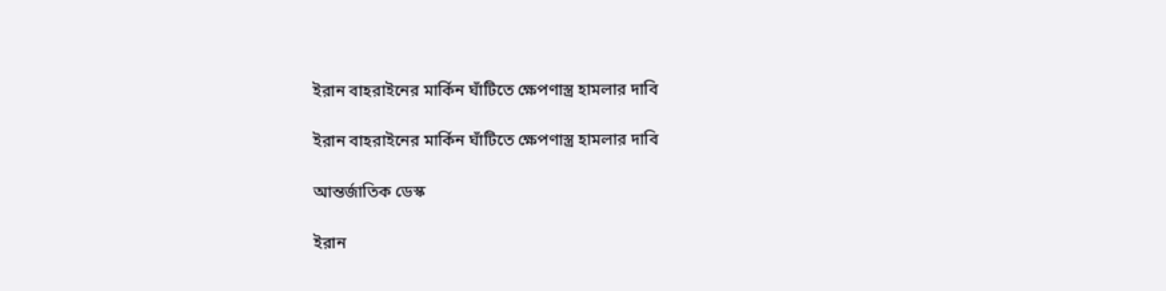ইরান বাহরাইনের মার্কিন ঘাঁটিতে ক্ষেপণাস্ত্র হামলার দাবি

ইরান বাহরাইনের মার্কিন ঘাঁটিতে ক্ষেপণাস্ত্র হামলার দাবি

আন্তর্জাতিক ডেস্ক

ইরান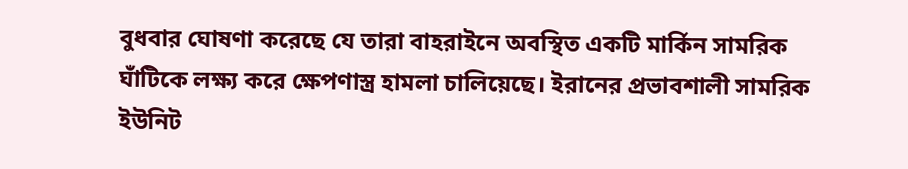বুধবার ঘোষণা করেছে যে তারা বাহরাইনে অবস্থিত একটি মার্কিন সামরিক ঘাঁটিকে লক্ষ্য করে ক্ষেপণাস্ত্র হামলা চালিয়েছে। ইরানের প্রভাবশালী সামরিক ইউনিট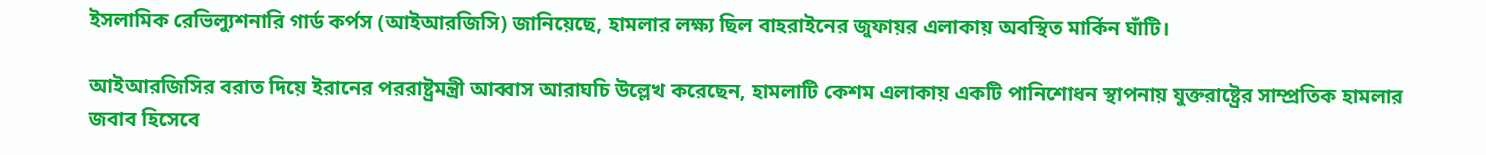ইসলামিক রেভিল্যুশনারি গার্ড কর্পস (আইআরজিসি) জানিয়েছে, হামলার লক্ষ্য ছিল বাহরাইনের জুফায়র এলাকায় অবস্থিত মার্কিন ঘাঁটি।

আইআরজিসির বরাত দিয়ে ইরানের পররাষ্ট্রমন্ত্রী আব্বাস আরাঘচি উল্লেখ করেছেন, হামলাটি কেশম এলাকায় একটি পানিশোধন স্থাপনায় যুক্তরাষ্ট্রের সাম্প্রতিক হামলার জবাব হিসেবে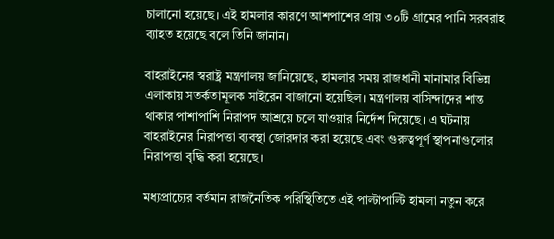চালানো হয়েছে। এই হামলার কারণে আশপাশের প্রায় ৩০টি গ্রামের পানি সরবরাহ ব্যাহত হয়েছে বলে তিনি জানান।

বাহরাইনের স্বরাষ্ট্র মন্ত্রণালয় জানিয়েছে, হামলার সময় রাজধানী মানামার বিভিন্ন এলাকায় সতর্কতামূলক সাইরেন বাজানো হয়েছিল। মন্ত্রণালয় বাসিন্দাদের শান্ত থাকার পাশাপাশি নিরাপদ আশ্রয়ে চলে যাওয়ার নির্দেশ দিয়েছে। এ ঘটনায় বাহরাইনের নিরাপত্তা ব্যবস্থা জোরদার করা হয়েছে এবং গুরুত্বপূর্ণ স্থাপনাগুলোর নিরাপত্তা বৃদ্ধি করা হয়েছে।

মধ্যপ্রাচ্যের বর্তমান রাজনৈতিক পরিস্থিতিতে এই পাল্টাপাল্টি হামলা নতুন করে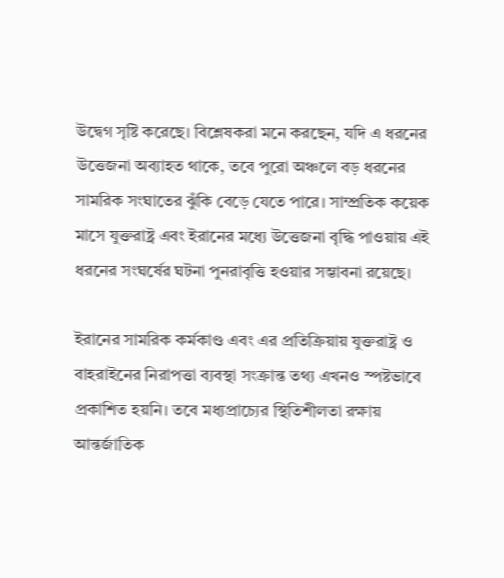উদ্বেগ সৃষ্টি করেছে। বিশ্লেষকরা মনে করছেন, যদি এ ধরনের উত্তেজনা অব্যাহত থাকে, তবে পুরো অঞ্চলে বড় ধরনের সামরিক সংঘাতের ঝুঁকি বেড়ে যেতে পারে। সাম্প্রতিক কয়েক মাসে যুক্তরাষ্ট্র এবং ইরানের মধ্যে উত্তেজনা বৃদ্ধি পাওয়ায় এই ধরনের সংঘর্ষের ঘটনা পুনরাবৃত্তি হওয়ার সম্ভাবনা রয়েছে।

ইরানের সামরিক কর্মকাণ্ড এবং এর প্রতিক্রিয়ায় যুক্তরাষ্ট্র ও বাহরাইনের নিরাপত্তা ব্যবস্থা সংক্রান্ত তথ্য এখনও স্পষ্টভাবে প্রকাশিত হয়নি। তবে মধ্যপ্রাচ্যের স্থিতিশীলতা রক্ষায় আন্তর্জাতিক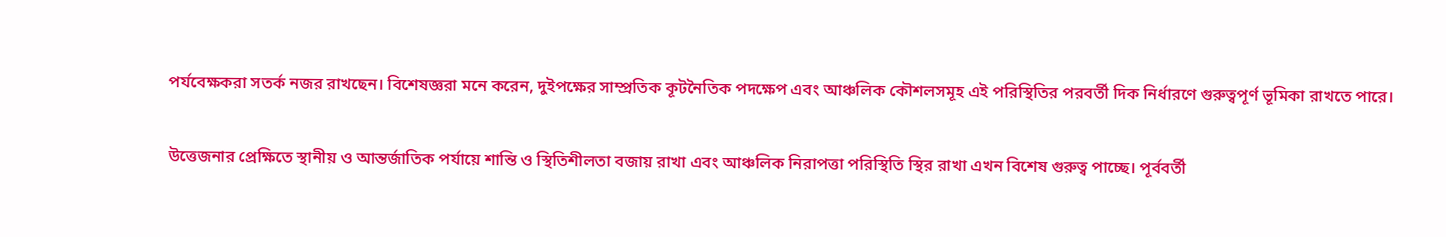পর্যবেক্ষকরা সতর্ক নজর রাখছেন। বিশেষজ্ঞরা মনে করেন, দুইপক্ষের সাম্প্রতিক কূটনৈতিক পদক্ষেপ এবং আঞ্চলিক কৌশলসমূহ এই পরিস্থিতির পরবর্তী দিক নির্ধারণে গুরুত্বপূর্ণ ভূমিকা রাখতে পারে।

উত্তেজনার প্রেক্ষিতে স্থানীয় ও আন্তর্জাতিক পর্যায়ে শান্তি ও স্থিতিশীলতা বজায় রাখা এবং আঞ্চলিক নিরাপত্তা পরিস্থিতি স্থির রাখা এখন বিশেষ গুরুত্ব পাচ্ছে। পূর্ববর্তী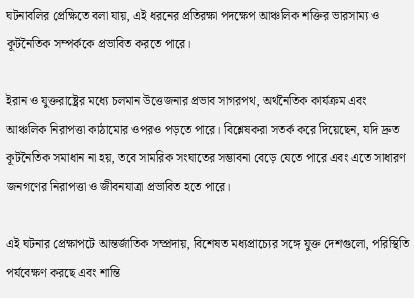ঘটনাবলির প্রেক্ষিতে বলা যায়, এই ধরনের প্রতিরক্ষা পদক্ষেপ আঞ্চলিক শক্তির ভারসাম্য ও কূটনৈতিক সম্পর্ককে প্রভাবিত করতে পারে।

ইরান ও যুক্তরাষ্ট্রের মধ্যে চলমান উত্তেজনার প্রভাব সাগরপথ, অর্থনৈতিক কার্যক্রম এবং আঞ্চলিক নিরাপত্তা কাঠামোর ওপরও পড়তে পারে। বিশ্লেষকরা সতর্ক করে দিয়েছেন, যদি দ্রুত কূটনৈতিক সমাধান না হয়, তবে সামরিক সংঘাতের সম্ভাবনা বেড়ে যেতে পারে এবং এতে সাধারণ জনগণের নিরাপত্তা ও জীবনযাত্রা প্রভাবিত হতে পারে।

এই ঘটনার প্রেক্ষাপটে আন্তর্জাতিক সম্প্রদায়, বিশেষত মধ্যপ্রাচ্যের সঙ্গে যুক্ত দেশগুলো, পরিস্থিতি পর্যবেক্ষণ করছে এবং শান্তি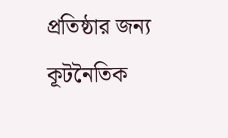প্রতিষ্ঠার জন্য কূটনৈতিক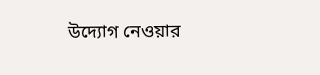উদ্যোগ নেওয়ার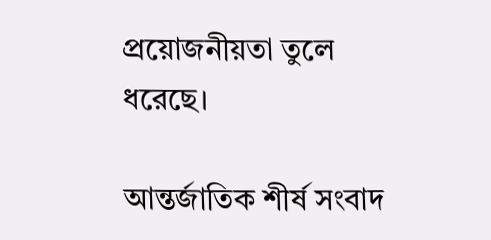প্রয়োজনীয়তা তুলে ধরেছে।

আন্তর্জাতিক শীর্ষ সংবাদ